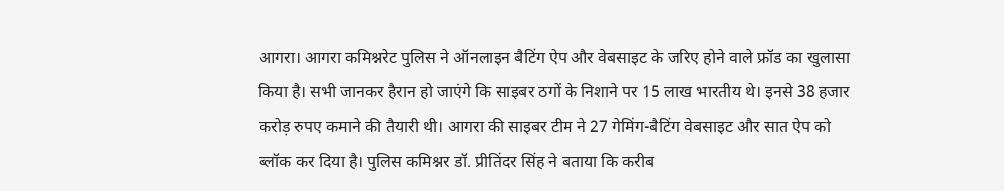आगरा। आगरा कमिश्नरेट पुलिस ने ऑनलाइन बैटिंग ऐप और वेबसाइट के जरिए होने वाले फ्रॉड का खुलासा किया है। सभी जानकर हैरान हो जाएंगे कि साइबर ठगों के निशाने पर 15 लाख भारतीय थे। इनसे 38 हजार करोड़ रुपए कमाने की तैयारी थी। आगरा की साइबर टीम ने 27 गेमिंग-बैटिंग वेबसाइट और सात ऐप को ब्लॉक कर दिया है। पुलिस कमिश्नर डॉ. प्रीतिंदर सिंह ने बताया कि करीब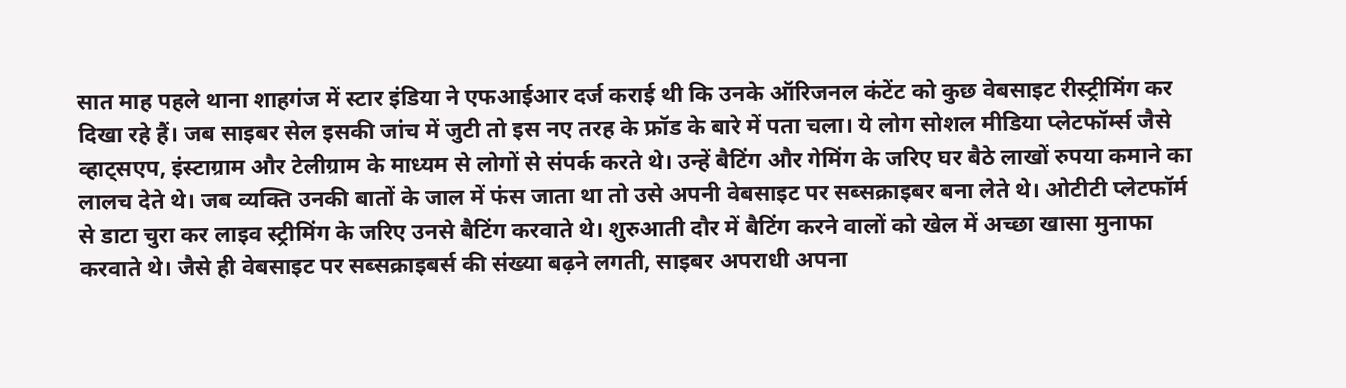सात माह पहले थाना शाहगंज में स्टार इंडिया ने एफआईआर दर्ज कराई थी कि उनके ऑरिजनल कंटेंट को कुछ वेबसाइट रीस्ट्रीमिंग कर दिखा रहे हैं। जब साइबर सेल इसकी जांच में जुटी तो इस नए तरह के फ्रॉड के बारे में पता चला। ये लोग सोशल मीडिया प्लेटफॉर्म्स जैसे व्हाट्सएप, इंस्टाग्राम और टेलीग्राम के माध्यम से लोगों से संपर्क करते थे। उन्हें बैटिंग और गेमिंग के जरिए घर बैठे लाखों रुपया कमाने का लालच देते थे। जब व्यक्ति उनकी बातों के जाल में फंस जाता था तो उसे अपनी वेबसाइट पर सब्सक्राइबर बना लेते थे। ओटीटी प्लेटफॉर्म से डाटा चुरा कर लाइव स्ट्रीमिंग के जरिए उनसे बैटिंग करवाते थे। शुरुआती दौर में बैटिंग करने वालों को खेल में अच्छा खासा मुनाफा करवाते थे। जैसे ही वेबसाइट पर सब्सक्राइबर्स की संख्या बढ़ने लगती, साइबर अपराधी अपना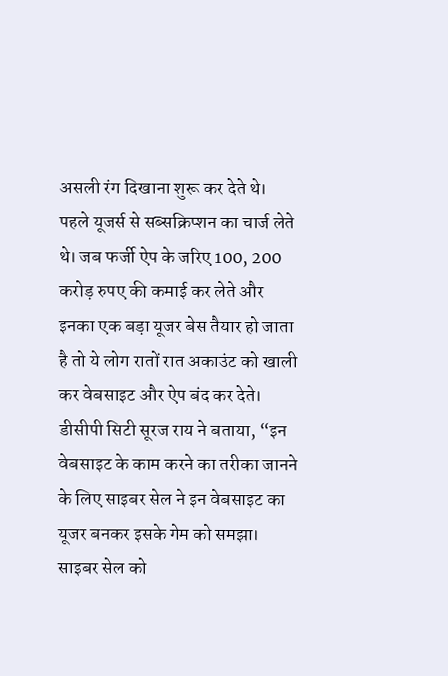असली रंग दिखाना शुरू कर देते थे। पहले यूजर्स से सब्सक्रिप्शन का चार्ज लेते थे। जब फर्जी ऐप के जरिए 100, 200 करोड़ रुपए की कमाई कर लेते और इनका एक बड़ा यूजर बेस तैयार हो जाता है तो ये लोग रातों रात अकाउंट को खाली कर वेबसाइट और ऐप बंद कर देते।
डीसीपी सिटी सूरज राय ने बताया, “इन वेबसाइट के काम करने का तरीका जानने के लिए साइबर सेल ने इन वेबसाइट का यूजर बनकर इसके गेम को समझा। साइबर सेल को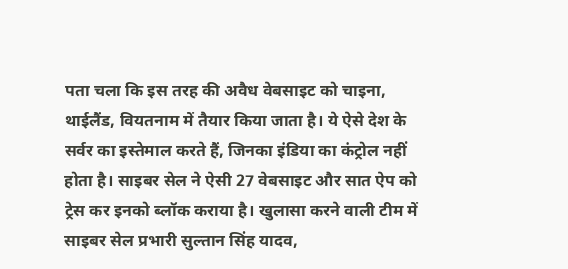पता चला कि इस तरह की अवैध वेबसाइट को चाइना, थाईलैंड, वियतनाम में तैयार किया जाता है। ये ऐसे देश के सर्वर का इस्तेमाल करते हैं, जिनका इंडिया का कंट्रोल नहीं होता है। साइबर सेल ने ऐसी 27 वेबसाइट और सात ऐप को ट्रेस कर इनको ब्लॉक कराया है। खुलासा करने वाली टीम में साइबर सेल प्रभारी सुल्तान सिंह यादव,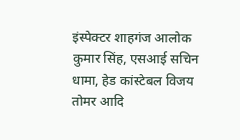इंस्पेक्टर शाहगंज आलोक कुमार सिंह, एसआई सचिन धामा, हेड कांस्टेबल विजय तोमर आदि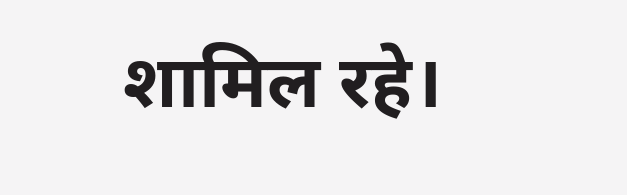शामिल रहे।